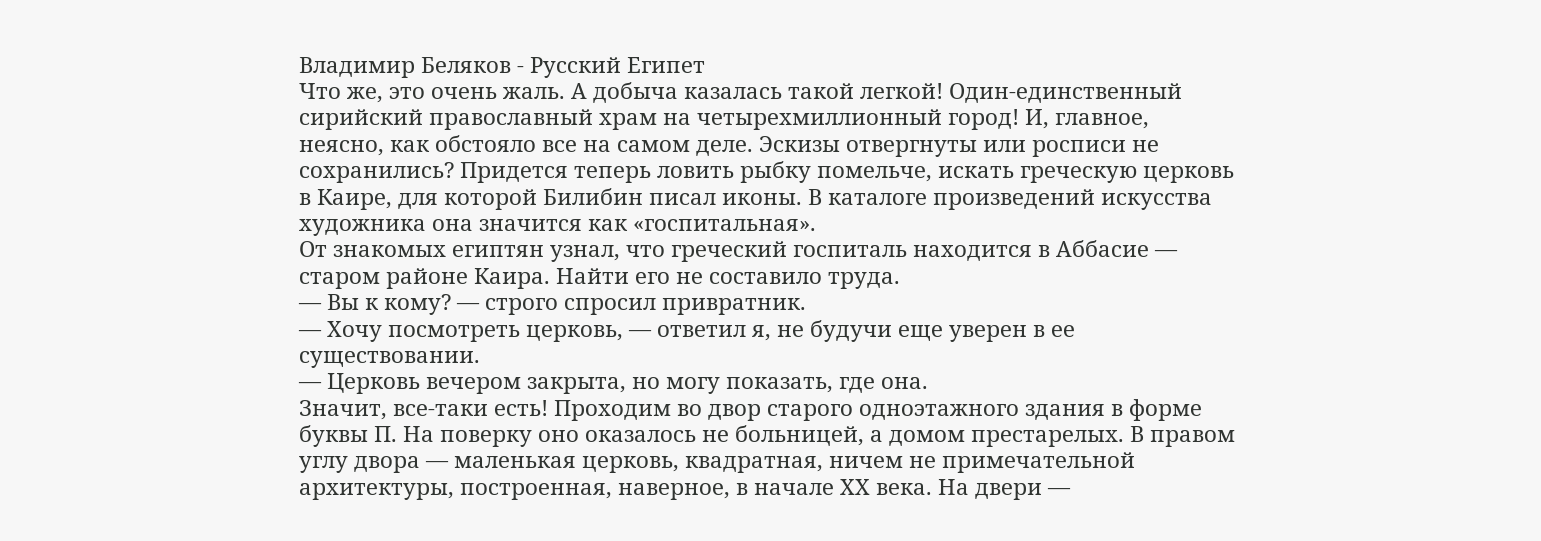Владимир Беляков - Русский Египет
Что же, это очень жаль. А добыча казалась такой легкой! Один-единственный сирийский православный храм на четырехмиллионный город! И, главное, неясно, как обстояло все на самом деле. Эскизы отвергнуты или росписи не сохранились? Придется теперь ловить рыбку помельче, искать греческую церковь в Каире, для которой Билибин писал иконы. В каталоге произведений искусства художника она значится как «госпитальная».
От знакомых египтян узнал, что греческий госпиталь находится в Аббасие — старом районе Каира. Найти его не составило труда.
— Вы к кому? — строго спросил привратник.
— Хочу посмотреть церковь, — ответил я, не будучи еще уверен в ее существовании.
— Церковь вечером закрыта, но могу показать, где она.
Значит, все-таки есть! Проходим во двор старого одноэтажного здания в форме буквы П. На поверку оно оказалось не больницей, а домом престарелых. В правом углу двора — маленькая церковь, квадратная, ничем не примечательной архитектуры, построенная, наверное, в начале XX века. На двери —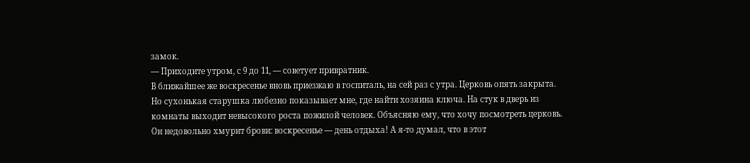замок.
— Приходите утром, с 9 до 11, — советует привратник.
В ближайшее же воскресенье вновь приезжаю в госпиталь, на сей раз с утра. Церковь опять закрыта. Но сухонькая старушка любезно показывает мне, где найти хозяина ключа. На стук в дверь из комнаты выходит невысокого роста пожилой человек. Объясняю ему, что хочу посмотреть церковь. Он недовольно хмурит брови: воскресенье — день отдыха! А я-то думал, что в этот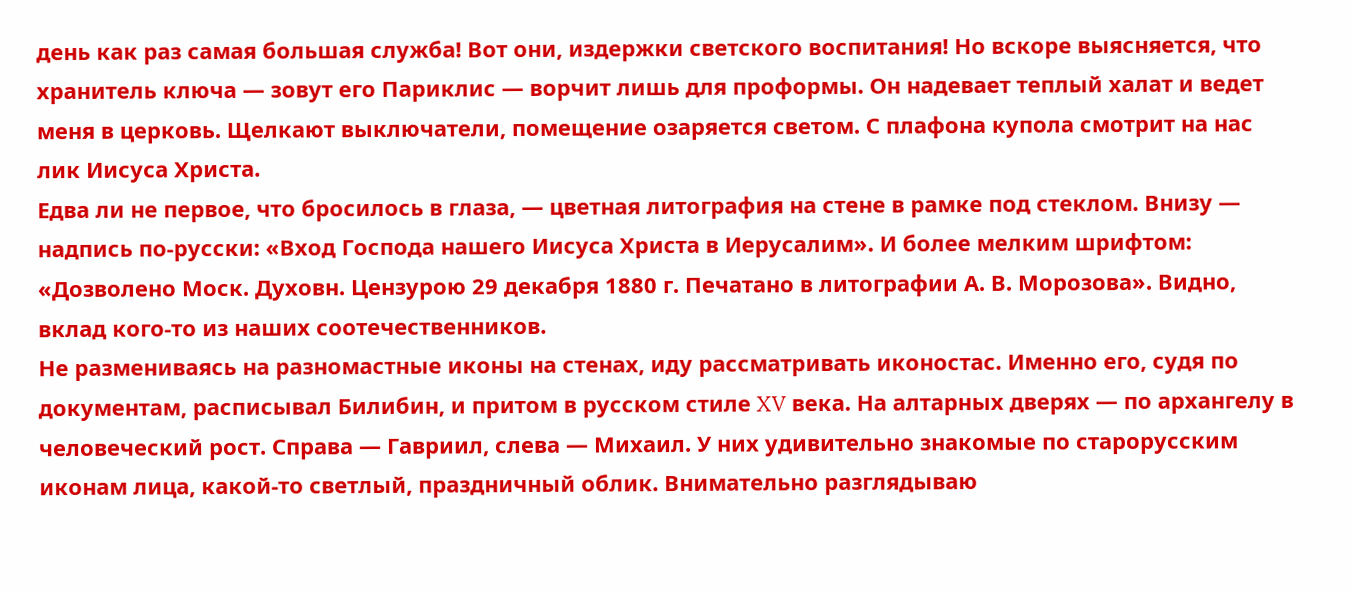день как раз самая большая служба! Вот они, издержки светского воспитания! Но вскоре выясняется, что хранитель ключа — зовут его Париклис — ворчит лишь для проформы. Он надевает теплый халат и ведет меня в церковь. Щелкают выключатели, помещение озаряется светом. С плафона купола смотрит на нас лик Иисуса Христа.
Едва ли не первое, что бросилось в глаза, — цветная литография на стене в рамке под стеклом. Внизу — надпись по-русски: «Вход Господа нашего Иисуса Христа в Иерусалим». И более мелким шрифтом: «Дозволено Моск. Духовн. Цензурою 29 декабря 1880 г. Печатано в литографии А. В. Морозова». Видно, вклад кого-то из наших соотечественников.
Не размениваясь на разномастные иконы на стенах, иду рассматривать иконостас. Именно его, судя по документам, расписывал Билибин, и притом в русском стиле XV века. На алтарных дверях — по архангелу в человеческий рост. Справа — Гавриил, слева — Михаил. У них удивительно знакомые по старорусским иконам лица, какой-то светлый, праздничный облик. Внимательно разглядываю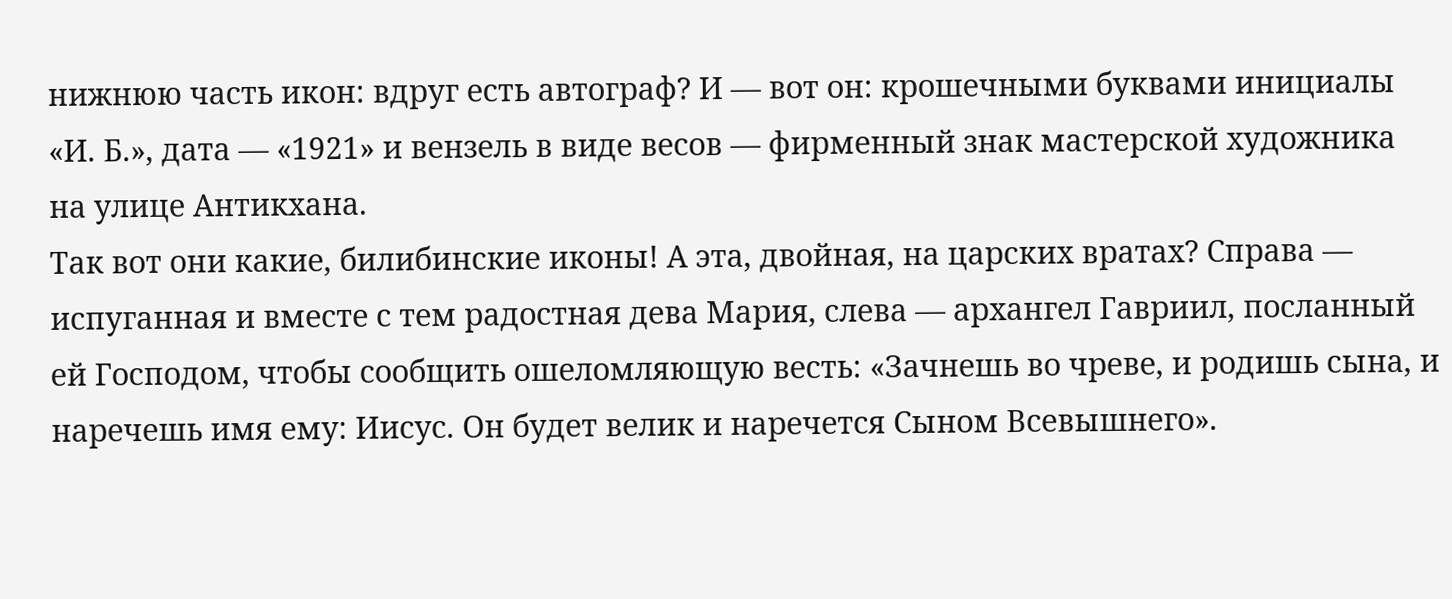нижнюю часть икон: вдруг есть автограф? И — вот он: крошечными буквами инициалы «И. Б.», дата — «1921» и вензель в виде весов — фирменный знак мастерской художника на улице Антикхана.
Так вот они какие, билибинские иконы! А эта, двойная, на царских вратах? Справа — испуганная и вместе с тем радостная дева Мария, слева — архангел Гавриил, посланный ей Господом, чтобы сообщить ошеломляющую весть: «Зачнешь во чреве, и родишь сына, и наречешь имя ему: Иисус. Он будет велик и наречется Сыном Всевышнего».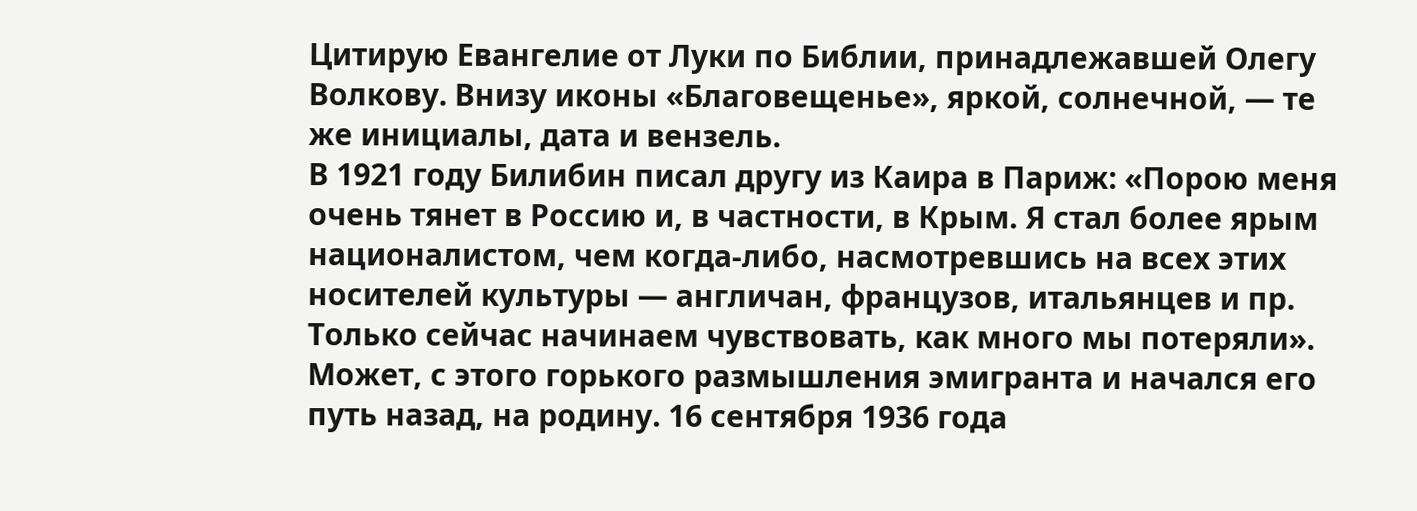Цитирую Евангелие от Луки по Библии, принадлежавшей Олегу Волкову. Внизу иконы «Благовещенье», яркой, солнечной, — те же инициалы, дата и вензель.
В 1921 году Билибин писал другу из Каира в Париж: «Порою меня очень тянет в Россию и, в частности, в Крым. Я стал более ярым националистом, чем когда-либо, насмотревшись на всех этих носителей культуры — англичан, французов, итальянцев и пр. Только сейчас начинаем чувствовать, как много мы потеряли».
Может, с этого горького размышления эмигранта и начался его путь назад, на родину. 16 сентября 1936 года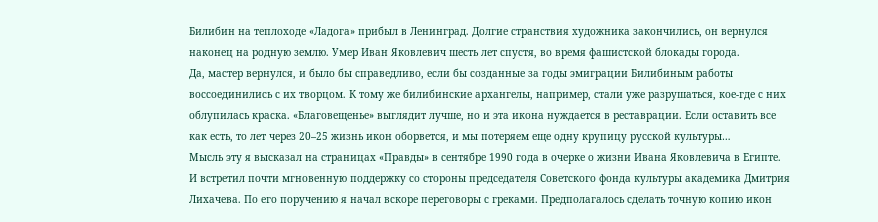Билибин на теплоходе «Ладога» прибыл в Ленинград. Долгие странствия художника закончились, он вернулся наконец на родную землю. Умер Иван Яковлевич шесть лет спустя, во время фашистской блокады города.
Да, мастер вернулся, и было бы справедливо, если бы созданные за годы эмиграции Билибиным работы воссоединились с их творцом. К тому же билибинские архангелы, например, стали уже разрушаться, кое-где с них облупилась краска. «Благовещенье» выглядит лучше, но и эта икона нуждается в реставрации. Если оставить все как есть, то лет через 20–25 жизнь икон оборвется, и мы потеряем еще одну крупицу русской культуры…
Мысль эту я высказал на страницах «Правды» в сентябре 1990 года в очерке о жизни Ивана Яковлевича в Египте. И встретил почти мгновенную поддержку со стороны председателя Советского фонда культуры академика Дмитрия Лихачева. По его поручению я начал вскоре переговоры с греками. Предполагалось сделать точную копию икон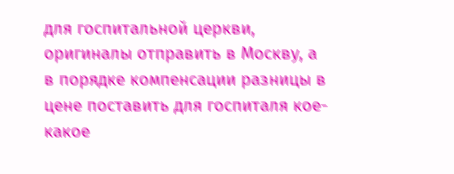для госпитальной церкви, оригиналы отправить в Москву, а в порядке компенсации разницы в цене поставить для госпиталя кое-какое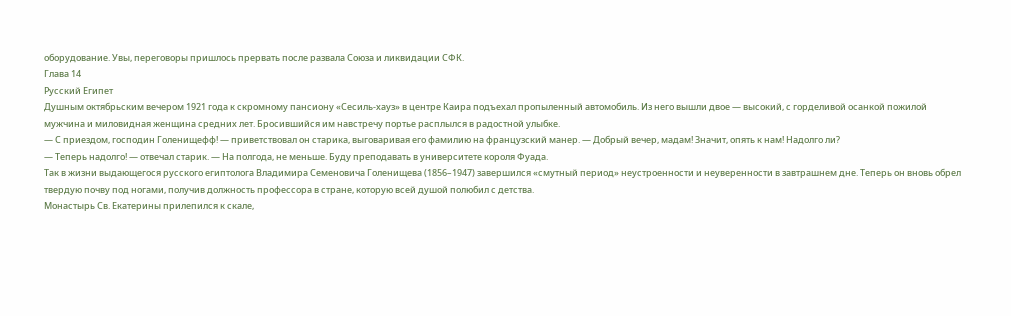оборудование. Увы, переговоры пришлось прервать после развала Союза и ликвидации СФК.
Глава 14
Русский Египет
Душным октябрьским вечером 1921 года к скромному пансиону «Сесиль-хауз» в центре Каира подъехал пропыленный автомобиль. Из него вышли двое — высокий, с горделивой осанкой пожилой мужчина и миловидная женщина средних лет. Бросившийся им навстречу портье расплылся в радостной улыбке.
— С приездом, господин Голенищефф! — приветствовал он старика, выговаривая его фамилию на французский манер. — Добрый вечер, мадам! Значит, опять к нам! Надолго ли?
— Теперь надолго! — отвечал старик. — На полгода, не меньше. Буду преподавать в университете короля Фуада.
Так в жизни выдающегося русского египтолога Владимира Семеновича Голенищева (1856–1947) завершился «смутный период» неустроенности и неуверенности в завтрашнем дне. Теперь он вновь обрел твердую почву под ногами, получив должность профессора в стране, которую всей душой полюбил с детства.
Монастырь Св. Екатерины прилепился к скале,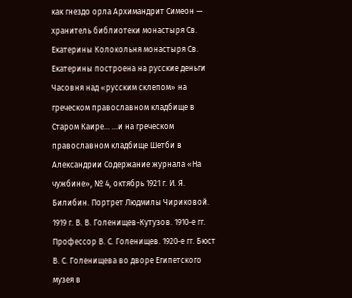как гнездо орла Архимандрит Симеон — хранитель библиотеки монастыря Св. Екатерины Колокольня монастыря Св. Екатерины построена на русские деньги Часовня над «русским склепом» на греческом православном кладбище в Старом Каире… …и на греческом православном кладбище Шетби в Александрии Содержание журнала «На чужбине», № 4, октябрь 1921 г. И. Я. Билибин. Портрет Людмилы Чириковой. 1919 г. В. В. Голенищев-Кутузов. 1910-е гг. Профессор В. С. Голенищев. 1920-е гг. Бюст В. С. Голенищева во дворе Египетского музея в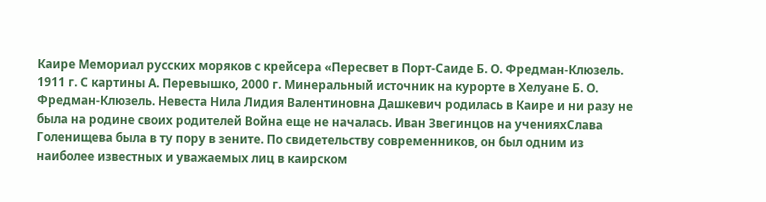Каире Мемориал русских моряков с крейсера «Пересвет в Порт-Саиде Б. О. Фредман-Клюзель. 1911 г. С картины А. Перевышко, 2000 г. Минеральный источник на курорте в Хелуане Б. О. Фредман-Клюзель. Невеста Нила Лидия Валентиновна Дашкевич родилась в Каире и ни разу не была на родине своих родителей Война еще не началась. Иван Звегинцов на ученияхСлава Голенищева была в ту пору в зените. По свидетельству современников, он был одним из наиболее известных и уважаемых лиц в каирском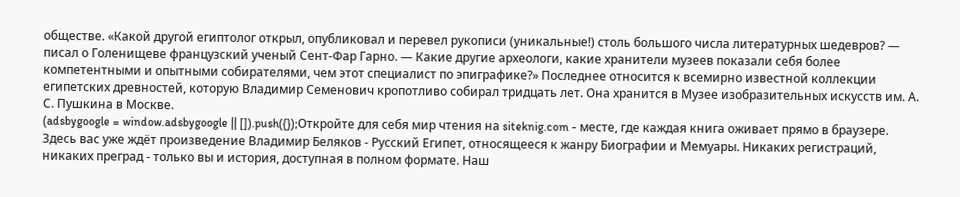обществе. «Какой другой египтолог открыл, опубликовал и перевел рукописи (уникальные!) столь большого числа литературных шедевров? — писал о Голенищеве французский ученый Сент-Фар Гарно. — Какие другие археологи, какие хранители музеев показали себя более компетентными и опытными собирателями, чем этот специалист по эпиграфике?» Последнее относится к всемирно известной коллекции египетских древностей, которую Владимир Семенович кропотливо собирал тридцать лет. Она хранится в Музее изобразительных искусств им. А. С. Пушкина в Москве.
(adsbygoogle = window.adsbygoogle || []).push({});Откройте для себя мир чтения на siteknig.com - месте, где каждая книга оживает прямо в браузере. Здесь вас уже ждёт произведение Владимир Беляков - Русский Египет, относящееся к жанру Биографии и Мемуары. Никаких регистраций, никаких преград - только вы и история, доступная в полном формате. Наш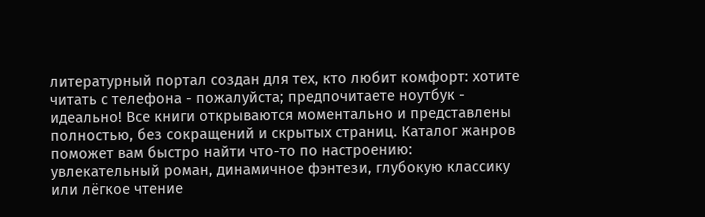литературный портал создан для тех, кто любит комфорт: хотите читать с телефона - пожалуйста; предпочитаете ноутбук - идеально! Все книги открываются моментально и представлены полностью, без сокращений и скрытых страниц. Каталог жанров поможет вам быстро найти что-то по настроению: увлекательный роман, динамичное фэнтези, глубокую классику или лёгкое чтение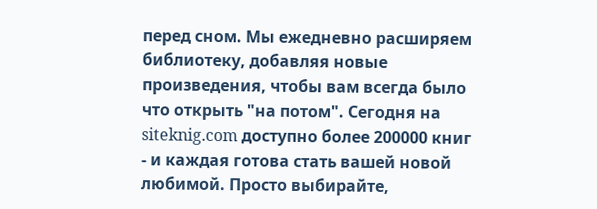перед сном. Мы ежедневно расширяем библиотеку, добавляя новые произведения, чтобы вам всегда было что открыть "на потом". Сегодня на siteknig.com доступно более 200000 книг - и каждая готова стать вашей новой любимой. Просто выбирайте,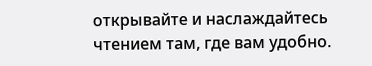открывайте и наслаждайтесь чтением там, где вам удобно.